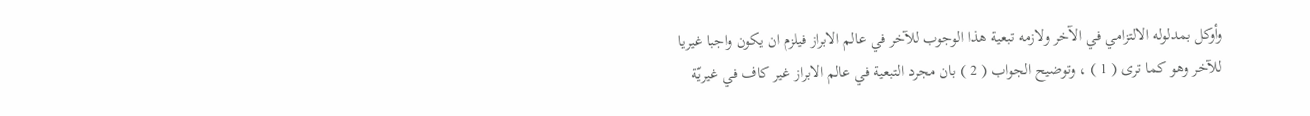وأوكل بمدلوله الالتزامي في الآخر ولازمه تبعية هذا الوجوب للآخر في عالم الابراز فيلزم ان يكون واجبا غيريا للآخر وهو كما ترى ( 1 ) ، وتوضيح الجواب ( 2 ) بان مجرد التبعية في عالم الابراز غير كاف في غيريّة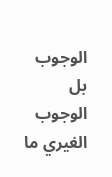الوجوب بل الوجوب الغيري ما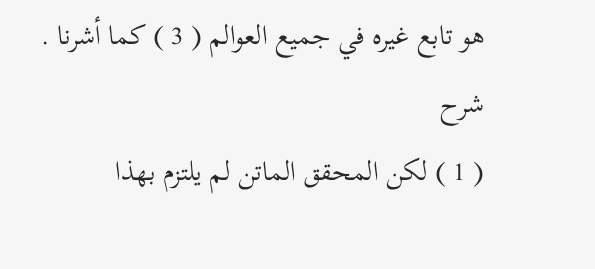هو تابع غيره في جميع العوالم ( 3 ) كما أشرنا .
شرح
( 1 ) لكن المحقق الماتن لم يلتزم بهذا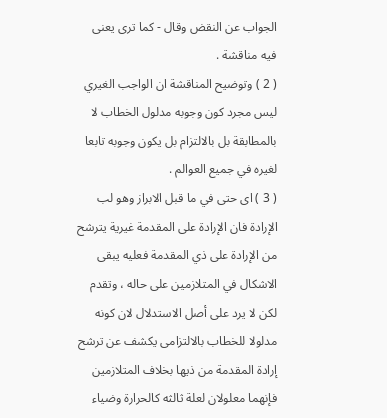الجواب عن النقض وقال - كما ترى يعنى فيه مناقشة .
( 2 ) وتوضيح المناقشة ان الواجب الغيري ليس مجرد كون وجوبه مدلول الخطاب لا بالمطابقة بل بالالتزام بل يكون وجوبه تابعا لغيره في جميع العوالم .
( 3 ) اى حتى في ما قبل الابراز وهو لب الإرادة فان الإرادة على المقدمة غيرية يترشح من الإرادة على ذي المقدمة فعليه يبقى الاشكال في المتلازمين على حاله ، وتقدم لكن لا يرد على أصل الاستدلال لان كونه مدلولا للخطاب بالالتزامى يكشف عن ترشح إرادة المقدمة من ذيها بخلاف المتلازمين فإنهما معلولان لعلة ثالثه كالحرارة وضياء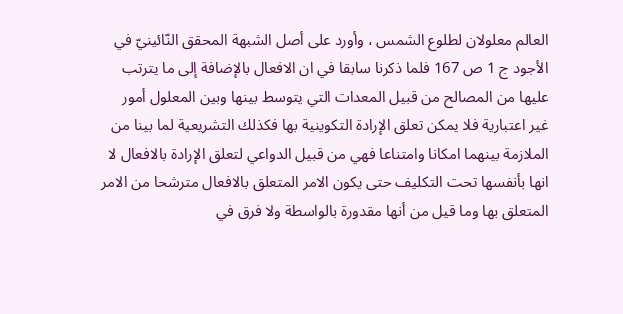العالم معلولان لطلوع الشمس ، وأورد على أصل الشبهة المحقق النّائينيّ في الأجود ج 1 ص 167 فلما ذكرنا سابقا في ان الافعال بالإضافة إلى ما يترتب عليها من المصالح من قبيل المعدات التي يتوسط بينها وبين المعلول أمور غير اعتبارية فلا يمكن تعلق الإرادة التكوينية بها فكذلك التشريعية لما بينا من الملازمة بينهما امكانا وامتناعا فهي من قبيل الدواعي لتعلق الإرادة بالافعال لا انها بأنفسها تحت التكليف حتى يكون الامر المتعلق بالافعال مترشحا من الامر المتعلق بها وما قيل من أنها مقدورة بالواسطة ولا فرق في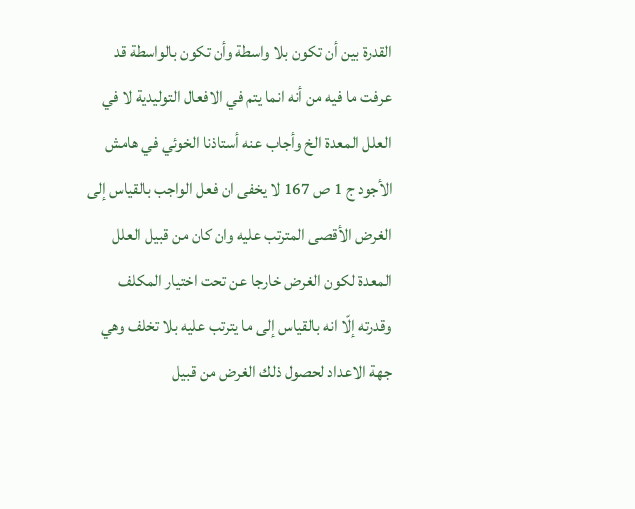القدرة بين أن تكون بلا واسطة وأن تكون بالواسطة قد عرفت ما فيه من أنه انما يتم في الافعال التوليدية لا في العلل المعدة الخ وأجاب عنه أستاذنا الخوئي في هامش الأجود ج 1 ص 167 لا يخفى ان فعل الواجب بالقياس إلى الغرض الأقصى المترتب عليه وان كان من قبيل العلل المعدة لكون الغرض خارجا عن تحت اختيار المكلف وقدرته إلّا انه بالقياس إلى ما يترتب عليه بلا تخلف وهي جهة الاعداد لحصول ذلك الغرض من قبيل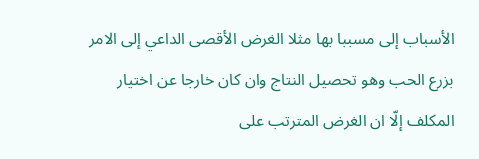الأسباب إلى مسببا بها مثلا الغرض الأقصى الداعي إلى الامر بزرع الحب وهو تحصيل النتاج وان كان خارجا عن اختيار المكلف إلّا ان الغرض المترتب على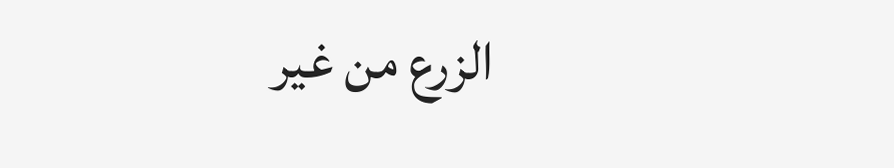الزرع من غير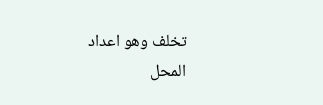تخلف وهو اعداد المحل